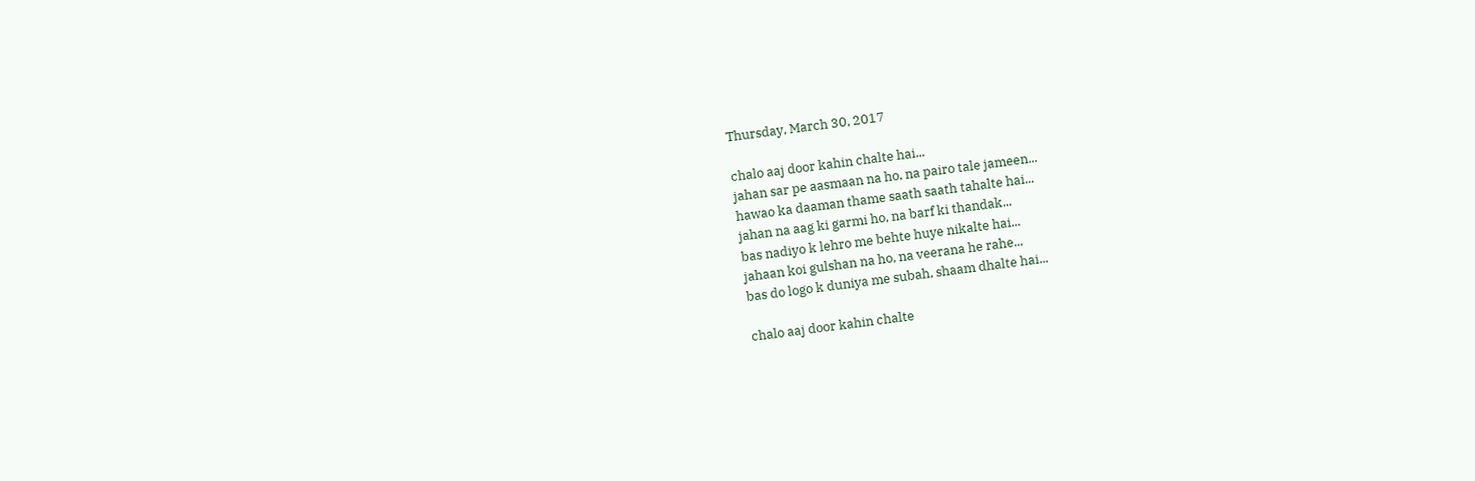Thursday, March 30, 2017

chalo aaj door kahin chalte hai...
jahan sar pe aasmaan na ho, na pairo tale jameen...
hawao ka daaman thame saath saath tahalte hai...
jahan na aag ki garmi ho, na barf ki thandak...
bas nadiyo k lehro me behte huye nikalte hai...
jahaan koi gulshan na ho, na veerana he rahe...
bas do logo k duniya me subah, shaam dhalte hai...

chalo aaj door kahin chalte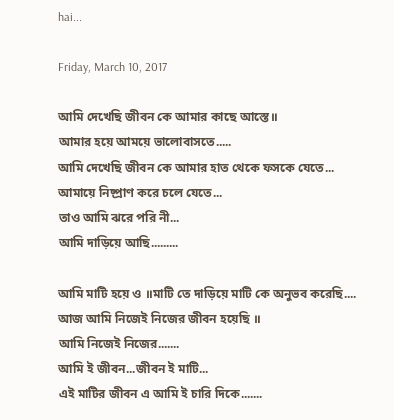hai...

Friday, March 10, 2017

আমি দেখেছি জীবন কে আমার কাছে আস্তে॥
আমার হয়ে আময়ে ভালোবাসতে.....
আমি দেখেছি জীবন কে আমার হাত থেকে ফসকে যেতে...
আমায়ে নিষ্প্রাণ করে চলে যেতে...
তাও আমি ঝরে পরি নী...
আমি দাড়িয়ে আছি.........

আমি মাটি হয়ে ও ॥মাটি তে দাড়িয়ে মাটি কে অনুভব করেছি....
আজ আমি নিজেই নিজের জীবন হয়েছি ॥
আমি নিজেই নিজের.......
আমি ই জীবন...জীবন ই মাটি...
এই মাটির জীবন এ আমি ই চারি দিকে.......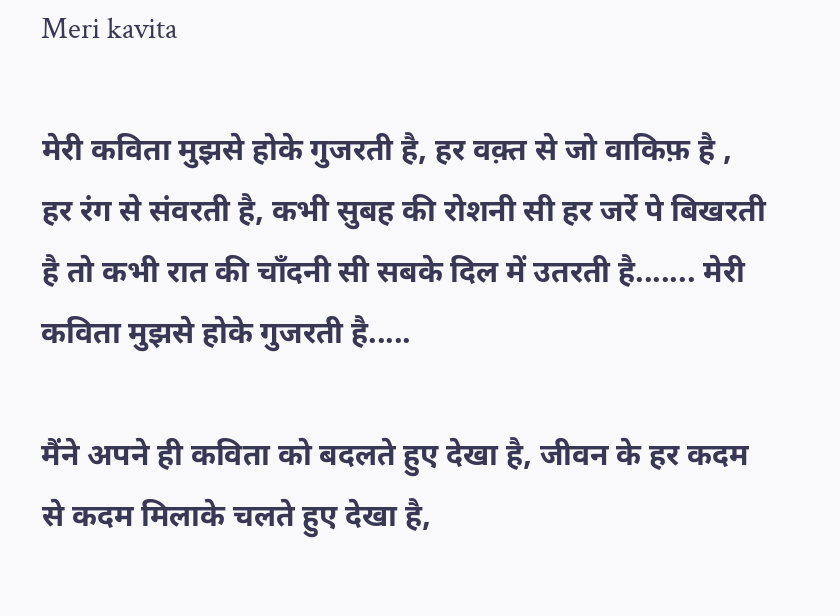Meri kavita

मेरी कविता मुझसे होके गुजरती है, हर वक़्त से जो वाकिफ़ है , हर रंग से संवरती है, कभी सुबह की रोशनी सी हर जर्रे पे बिखरती है तो कभी रात की चाँदनी सी सबके दिल में उतरती है....... मेरी कविता मुझसे होके गुजरती है.....

मैंने अपने ही कविता को बदलते हुए देखा है, जीवन के हर कदम से कदम मिलाके चलते हुए देखा है,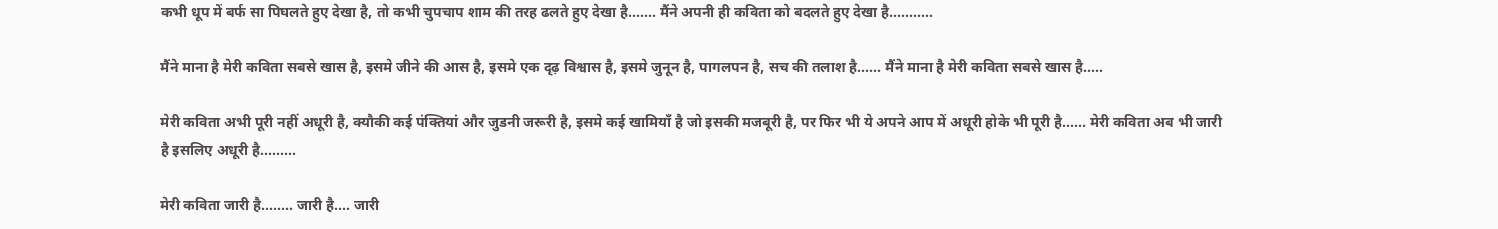कभी धूप में बर्फ सा पिघलते हुए देखा है, तो कभी चुपचाप शाम की तरह ढलते हुए देखा है....... मैंने अपनी ही कविता को बदलते हुए देखा है...........

मैंने माना है मेरी कविता सबसे खास है, इसमे जीने की आस है, इसमे एक दृढ़ विश्वास है, इसमे जुनून है, पागलपन है, सच की तलाश है...... मैंने माना है मेरी कविता सबसे खास है.....

मेरी कविता अभी पूरी नहीं अधूरी है, क्यौकी कई पंक्तियां और जुडनी जरूरी है, इसमे कई खामियाँ है जो इसकी मजबूरी है, पर फिर भी ये अपने आप में अधूरी होके भी पूरी है...... मेरी कविता अब भी जारी है इसलिए अधूरी है.........

मेरी कविता जारी है........ जारी है.... जारी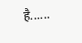है......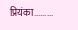प्रियंका.........